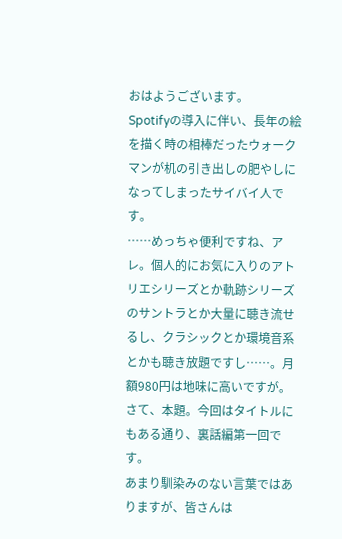おはようございます。
Spotifyの導入に伴い、長年の絵を描く時の相棒だったウォークマンが机の引き出しの肥やしになってしまったサイバイ人です。
……めっちゃ便利ですね、アレ。個人的にお気に入りのアトリエシリーズとか軌跡シリーズのサントラとか大量に聴き流せるし、クラシックとか環境音系とかも聴き放題ですし……。月額980円は地味に高いですが。
さて、本題。今回はタイトルにもある通り、裏話編第一回です。
あまり馴染みのない言葉ではありますが、皆さんは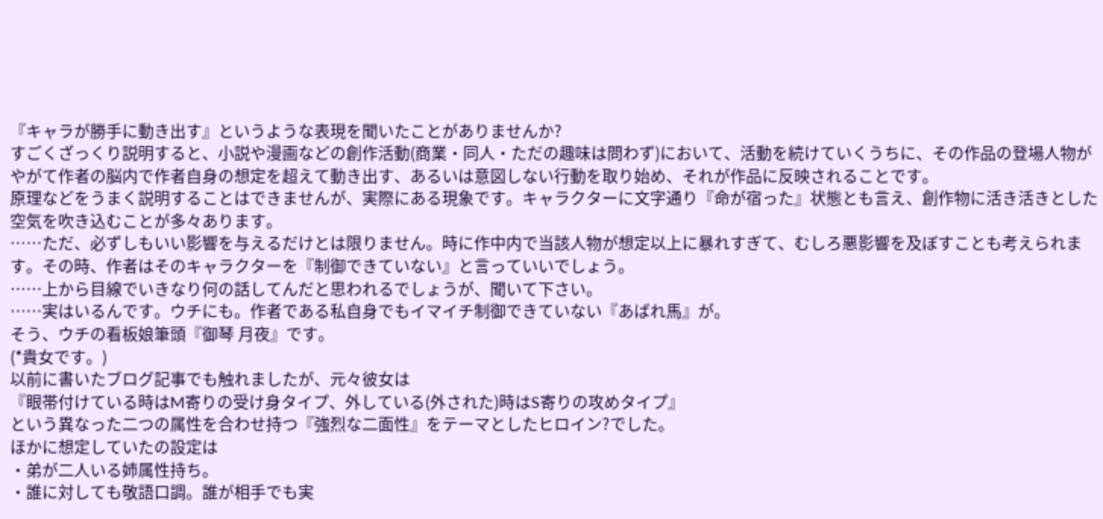『キャラが勝手に動き出す』というような表現を聞いたことがありませんか?
すごくざっくり説明すると、小説や漫画などの創作活動(商業・同人・ただの趣味は問わず)において、活動を続けていくうちに、その作品の登場人物がやがて作者の脳内で作者自身の想定を超えて動き出す、あるいは意図しない行動を取り始め、それが作品に反映されることです。
原理などをうまく説明することはできませんが、実際にある現象です。キャラクターに文字通り『命が宿った』状態とも言え、創作物に活き活きとした空気を吹き込むことが多々あります。
……ただ、必ずしもいい影響を与えるだけとは限りません。時に作中内で当該人物が想定以上に暴れすぎて、むしろ悪影響を及ぼすことも考えられます。その時、作者はそのキャラクターを『制御できていない』と言っていいでしょう。
……上から目線でいきなり何の話してんだと思われるでしょうが、聞いて下さい。
……実はいるんです。ウチにも。作者である私自身でもイマイチ制御できていない『あばれ馬』が。
そう、ウチの看板娘筆頭『御琴 月夜』です。
(*貴女です。)
以前に書いたブログ記事でも触れましたが、元々彼女は
『眼帯付けている時はM寄りの受け身タイプ、外している(外された)時はS寄りの攻めタイプ』
という異なった二つの属性を合わせ持つ『強烈な二面性』をテーマとしたヒロイン?でした。
ほかに想定していたの設定は
・弟が二人いる姉属性持ち。
・誰に対しても敬語口調。誰が相手でも実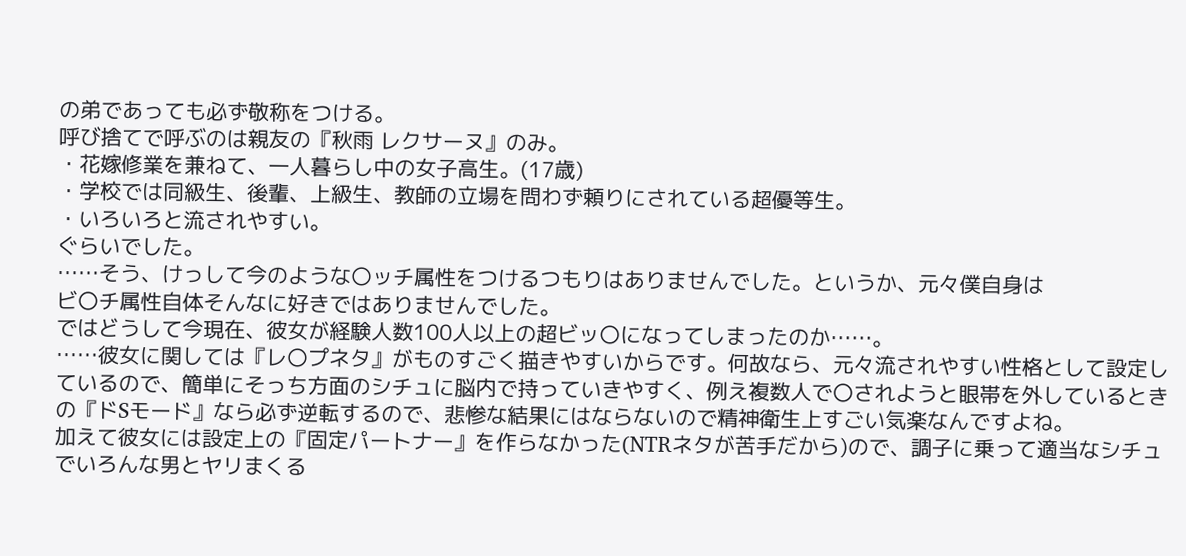の弟であっても必ず敬称をつける。
呼び捨てで呼ぶのは親友の『秋雨 レクサーヌ』のみ。
・花嫁修業を兼ねて、一人暮らし中の女子高生。(17歳)
・学校では同級生、後輩、上級生、教師の立場を問わず頼りにされている超優等生。
・いろいろと流されやすい。
ぐらいでした。
……そう、けっして今のような〇ッチ属性をつけるつもりはありませんでした。というか、元々僕自身は
ビ〇チ属性自体そんなに好きではありませんでした。
ではどうして今現在、彼女が経験人数100人以上の超ビッ〇になってしまったのか……。
……彼女に関しては『レ〇プネタ』がものすごく描きやすいからです。何故なら、元々流されやすい性格として設定しているので、簡単にそっち方面のシチュに脳内で持っていきやすく、例え複数人で〇されようと眼帯を外しているときの『ドSモード』なら必ず逆転するので、悲惨な結果にはならないので精神衛生上すごい気楽なんですよね。
加えて彼女には設定上の『固定パートナー』を作らなかった(NTRネタが苦手だから)ので、調子に乗って適当なシチュでいろんな男とヤリまくる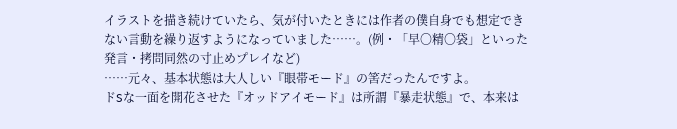イラストを描き続けていたら、気が付いたときには作者の僕自身でも想定できない言動を繰り返すようになっていました……。(例・「早〇精〇袋」といった発言・拷問同然の寸止めプレイなど)
……元々、基本状態は大人しい『眼帯モード』の筈だったんですよ。
ドSな一面を開花させた『オッドアイモード』は所謂『暴走状態』で、本来は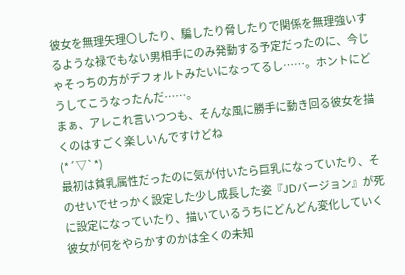彼女を無理矢理〇したり、騙したり脅したりで関係を無理強いするような禄でもない男相手にのみ発動する予定だったのに、今じゃそっちの方がデフォルトみたいになってるし……。ホントにどうしてこうなったんだ……。
まぁ、アレこれ言いつつも、そんな風に勝手に動き回る彼女を描くのはすごく楽しいんですけどね
(*´▽`*)
最初は貧乳属性だったのに気が付いたら巨乳になっていたり、そのせいでせっかく設定した少し成長した姿『JDバージョン』が死に設定になっていたり、描いているうちにどんどん変化していく彼女が何をやらかすのかは全くの未知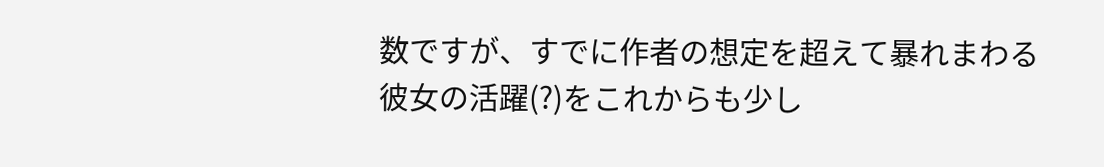数ですが、すでに作者の想定を超えて暴れまわる彼女の活躍(?)をこれからも少し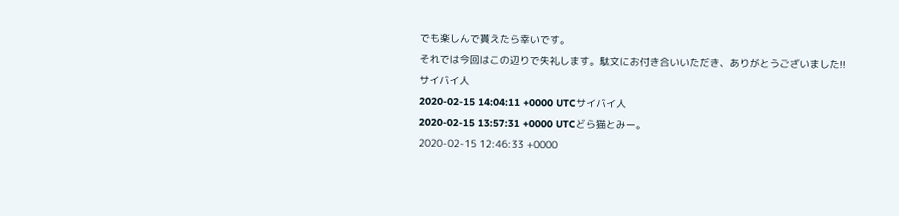でも楽しんで貰えたら幸いです。
それでは今回はこの辺りで失礼します。駄文にお付き合いいただき、ありがとうございました!!
サイバイ人
2020-02-15 14:04:11 +0000 UTCサイバイ人
2020-02-15 13:57:31 +0000 UTCどら猫とみー。
2020-02-15 12:46:33 +0000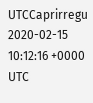UTCCaprirregu
2020-02-15 10:12:16 +0000 UTC